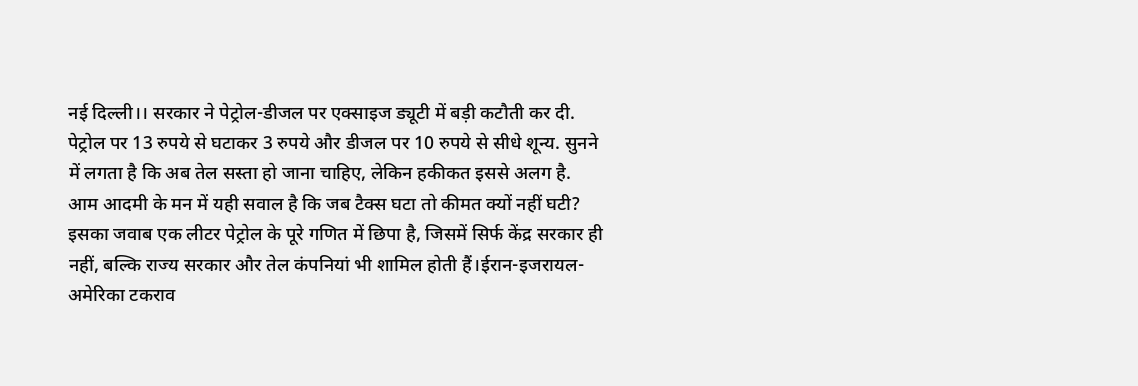नई दिल्ली।। सरकार ने पेट्रोल-डीजल पर एक्साइज ड्यूटी में बड़ी कटौती कर दी. पेट्रोल पर 13 रुपये से घटाकर 3 रुपये और डीजल पर 10 रुपये से सीधे शून्य. सुनने में लगता है कि अब तेल सस्ता हो जाना चाहिए, लेकिन हकीकत इससे अलग है. आम आदमी के मन में यही सवाल है कि जब टैक्स घटा तो कीमत क्यों नहीं घटी? इसका जवाब एक लीटर पेट्रोल के पूरे गणित में छिपा है, जिसमें सिर्फ केंद्र सरकार ही नहीं, बल्कि राज्य सरकार और तेल कंपनियां भी शामिल होती हैं।ईरान-इजरायल-अमेरिका टकराव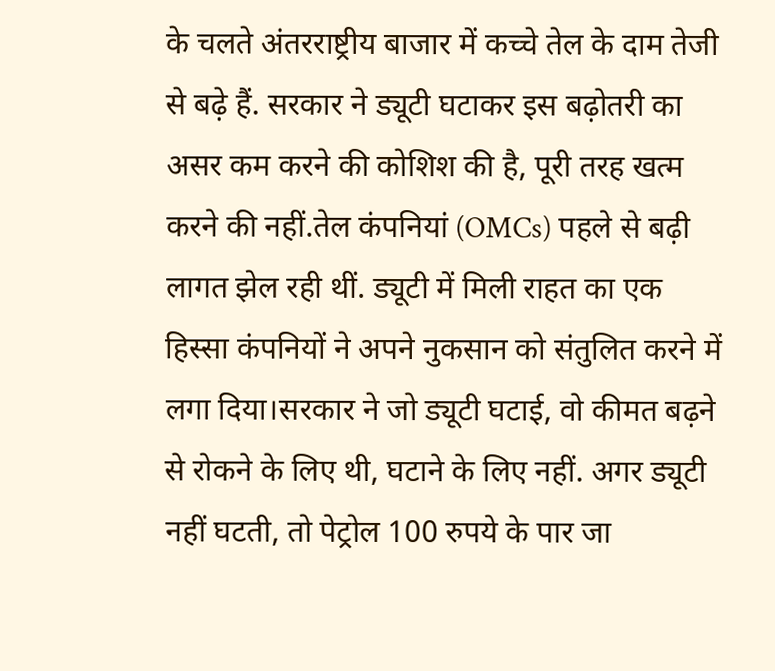के चलते अंतरराष्ट्रीय बाजार में कच्चे तेल के दाम तेजी से बढ़े हैं. सरकार ने ड्यूटी घटाकर इस बढ़ोतरी का असर कम करने की कोशिश की है, पूरी तरह खत्म करने की नहीं.तेल कंपनियां (OMCs) पहले से बढ़ी लागत झेल रही थीं. ड्यूटी में मिली राहत का एक हिस्सा कंपनियों ने अपने नुकसान को संतुलित करने में लगा दिया।सरकार ने जो ड्यूटी घटाई, वो कीमत बढ़ने से रोकने के लिए थी, घटाने के लिए नहीं. अगर ड्यूटी नहीं घटती, तो पेट्रोल 100 रुपये के पार जा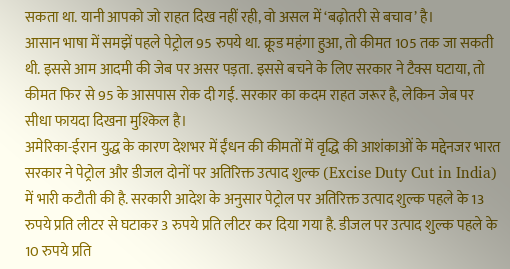सकता था. यानी आपको जो राहत दिख नहीं रही, वो असल में ‘बढ़ोतरी से बचाव’ है।
आसान भाषा में समझें पहले पेट्रोल 95 रुपये था. क्रूड महंगा हुआ, तो कीमत 105 तक जा सकती थी. इससे आम आदमी की जेब पर असर पड़ता. इससे बचने के लिए सरकार ने टैक्स घटाया, तो कीमत फिर से 95 के आसपास रोक दी गई. सरकार का कदम राहत जरूर है, लेकिन जेब पर सीधा फायदा दिखना मुश्किल है।
अमेरिका-ईरान युद्ध के कारण देशभर में ईंधन की कीमतों में वृद्धि की आशंकाओं के मद्देनजर भारत सरकार ने पेट्रोल और डीजल दोनों पर अतिरिक्त उत्पाद शुल्क (Excise Duty Cut in India) में भारी कटौती की है. सरकारी आदेश के अनुसार पेट्रोल पर अतिरिक्त उत्पाद शुल्क पहले के 13 रुपये प्रति लीटर से घटाकर 3 रुपये प्रति लीटर कर दिया गया है. डीजल पर उत्पाद शुल्क पहले के 10 रुपये प्रति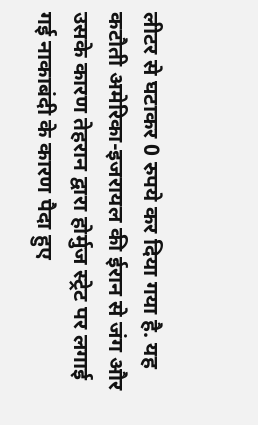लीटर से घटाकर 0 रुपये कर दिया गया है. यह कटौती अमेरिका-इजरायल की ईरान से जंग और उसके कारण तेहरान द्वारा होर्मुज स्ट्रेट पर लगाई गई नाकाबंदी के कारण पैदा हुए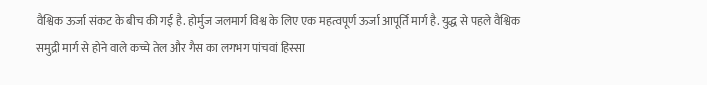वैश्विक ऊर्जा संकट के बीच की गई है. होर्मुज जलमार्ग विश्व के लिए एक महत्वपूर्ण ऊर्जा आपूर्ति मार्ग है. युद्ध से पहले वैश्विक समुद्री मार्ग से होने वाले कच्चे तेल और गैस का लगभग पांचवां हिस्सा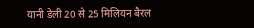यानी डेली 20 से 25 मिलियन बैरल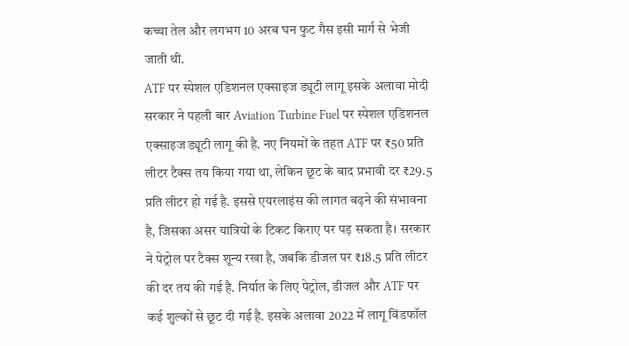कच्चा तेल और लगभग 10 अरब घन फुट गैस इसी मार्ग से भेजी जाती थी.
ATF पर स्पेशल एडिशनल एक्साइज ड्यूटी लागू इसके अलावा मोदी सरकार ने पहली बार Aviation Turbine Fuel पर स्पेशल एडिशनल एक्साइज ड्यूटी लागू की है. नए नियमों के तहत ATF पर ₹50 प्रति लीटर टैक्स तय किया गया था, लेकिन छूट के बाद प्रभावी दर ₹29.5 प्रति लीटर हो गई है. इससे एयरलाइंस की लागत बढ़ने की संभावना है, जिसका असर यात्रियों के टिकट किराए पर पड़ सकता है। सरकार ने पेट्रोल पर टैक्स शून्य रखा है, जबकि डीजल पर ₹18.5 प्रति लीटर की दर तय की गई है. निर्यात के लिए पेट्रोल, डीजल और ATF पर कई शुल्कों से छूट दी गई है. इसके अलावा 2022 में लागू विंडफॉल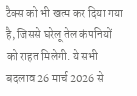टैक्स को भी खत्म कर दिया गया है, जिससे घरेलू तेल कंपनियों को राहत मिलेगी. ये सभी बदलाव 26 मार्च 2026 से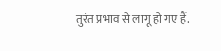तुरंत प्रभाव से लागू हो गए हैं.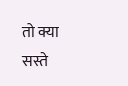तो क्या सस्ते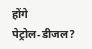होंगे पेट्रोल‑डीजल?